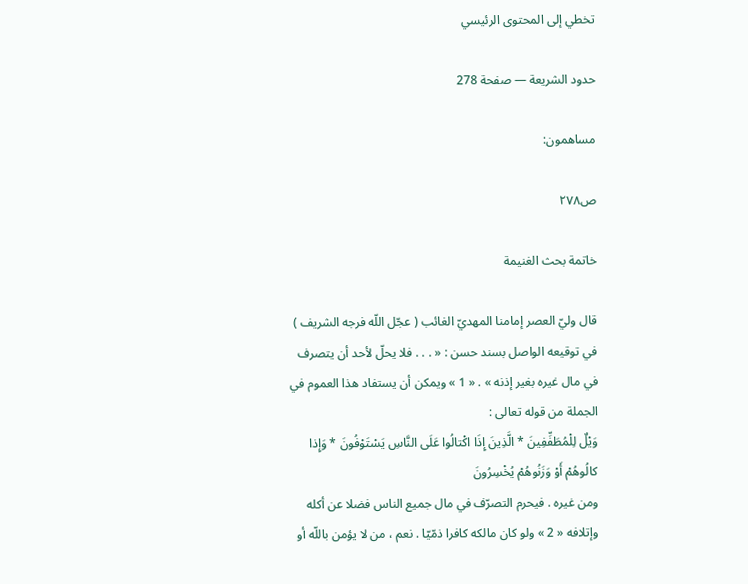تخطي إلى المحتوى الرئيسي

حدود الشريعة — صفحة 278

مساهمون:

ص٢٧٨

خاتمة بحث الغنيمة

قال وليّ العصر إمامنا المهديّ الغائب ( عجّل اللّه فرجه الشريف ) في توقيعه الواصل بسند حسن : « . . . فلا يحلّ لأحد أن يتصرف في مال غيره بغير إذنه » . « 1 » ويمكن أن يستفاد هذا العموم في الجملة من قوله تعالى :
وَيْلٌ لِلْمُطَفِّفِينَ * الَّذِينَ إِذَا اكْتالُوا عَلَى النَّاسِ يَسْتَوْفُونَ * وَإِذا كالُوهُمْ أَوْ وَزَنُوهُمْ يُخْسِرُونَ
ومن غيره . فيحرم التصرّف في مال جميع الناس فضلا عن أكله وإتلافه « 2 » ولو كان مالكه كافرا ذمّيّا . نعم ، من لا يؤمن باللّه أو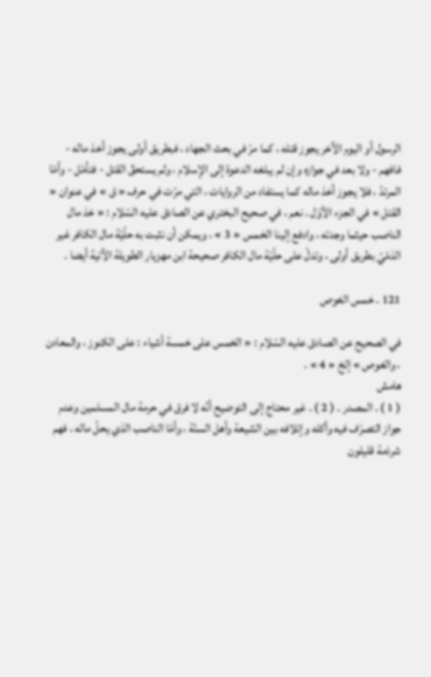الرسول أو اليوم الآخر يجوز قتله ، كما مرّ في بحث الجهاد ، فبطريق أولى يجوز أخذ ماله - فافهم - ولا بعد في جوازه وإن لم يبلغه الدعوة إلى الإسلام ، ولم يستحقّ القتل - فتأمّل - وأمّا المرتدّ ، فلا يجوز أخذ ماله كما يستفاد من الروايات ، التي مرّت في حرف « ق » في عنوان « القتل » في الجزء الأوّل . نعم ، في صحيح البختري عن الصادق عليه السّلام : « خذ مال الناصب حيثما وجدته ، وادفع إلينا الخمس « 3 » ، ويمكن أن نثبت به حلّيّة مال الكافر غير الذمّيّ بطريق أولى ، وتدلّ على حلّيّة مال الكافر صحيحة ابن مهزيار الطويلة الآتية أيضا .

121 . خمس الغوص

في الصحيح عن الصادق عليه السّلام : « الخمس على خمسة أشياء : على الكنوز ، والمعادن ، والغوص » إلخ « 4 » .
هامش
( 1 ) . المصدر . ( 2 ) . غير محتاج إلى التوضيح أنّه لا فرق في حرمة مال المسلمين وعدم جواز التصرّف فيه وأكله وإتلافه بين الشيعة وأهل السنّة ، وأمّا الناصب الذي يحلّ ماله ، فهم شرذمة قليلون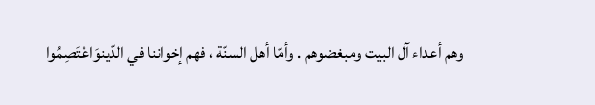وهم أعداء آل البيت ومبغضوهم . وأمّا أهل السنّة ، فهم إخواننا في الدّينوَاعْتَصِمُوا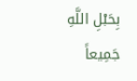بِحَبْلِ اللَّهِ جَمِيعاً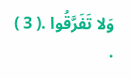وَلا تَفَرَّقُوا .( 3 ) .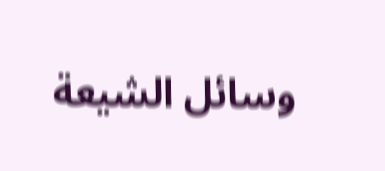وسائل الشيعة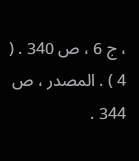، ج 6 ، ص 340 . ( 4 ) . المصدر ، ص 344 .